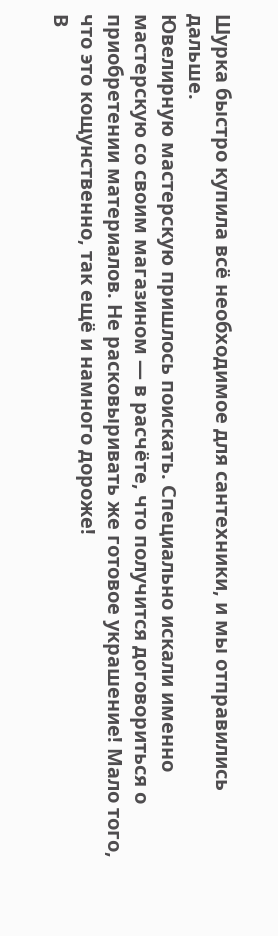Шурка быстро купила всё необходимое для сантехники, и мы отправились дальше.
Ювелирную мастерскую пришлось поискать. Специально искали именно мастерскую со своим магазином — в расчёте, что получится договориться о приобретении материалов. Не расковыривать же готовое украшение! Мало того, что это кощунственно, так ещё и намного дороже!
В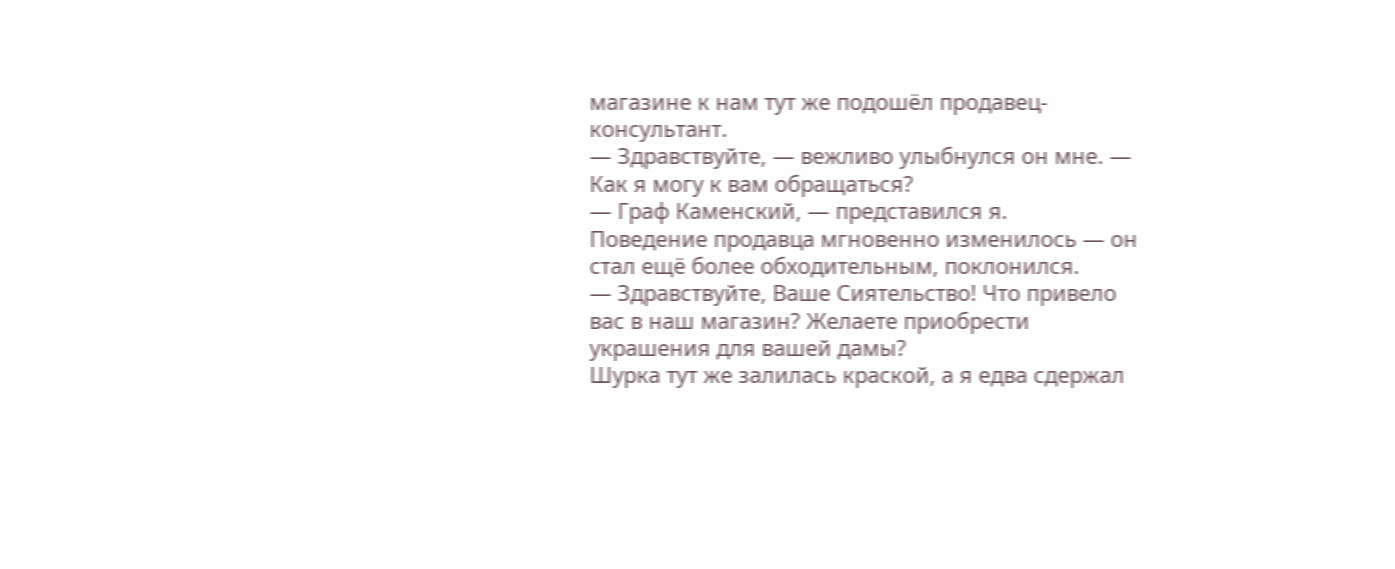магазине к нам тут же подошёл продавец-консультант.
— Здравствуйте, — вежливо улыбнулся он мне. — Как я могу к вам обращаться?
— Граф Каменский, — представился я.
Поведение продавца мгновенно изменилось — он стал ещё более обходительным, поклонился.
— Здравствуйте, Ваше Сиятельство! Что привело вас в наш магазин? Желаете приобрести украшения для вашей дамы?
Шурка тут же залилась краской, а я едва сдержал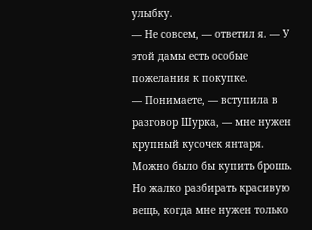улыбку.
— Не совсем, — ответил я. — У этой дамы есть особые пожелания к покупке.
— Понимаете, — вступила в разговор Шурка, — мне нужен крупный кусочек янтаря. Можно было бы купить брошь. Но жалко разбирать красивую вещь, когда мне нужен только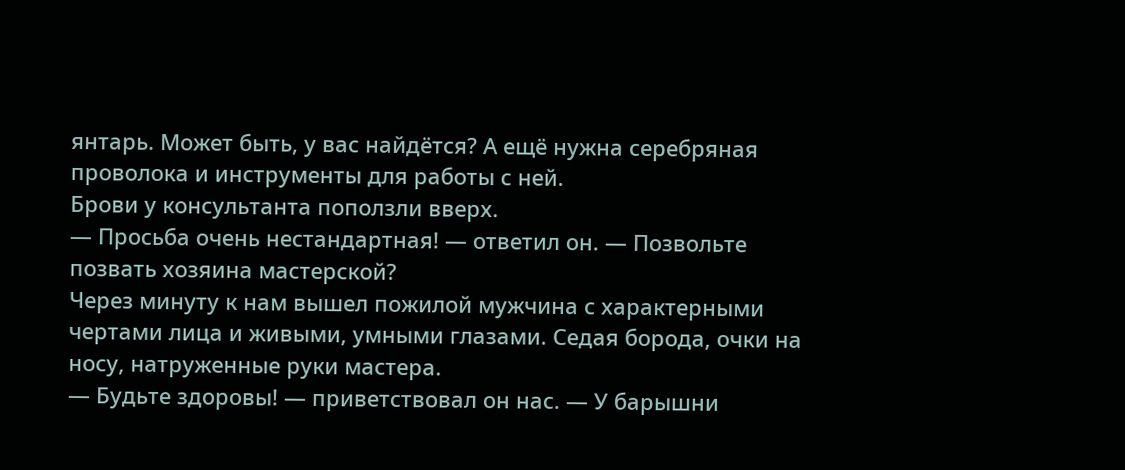янтарь. Может быть, у вас найдётся? А ещё нужна серебряная проволока и инструменты для работы с ней.
Брови у консультанта поползли вверх.
— Просьба очень нестандартная! — ответил он. — Позвольте позвать хозяина мастерской?
Через минуту к нам вышел пожилой мужчина с характерными чертами лица и живыми, умными глазами. Седая борода, очки на носу, натруженные руки мастера.
— Будьте здоровы! — приветствовал он нас. — У барышни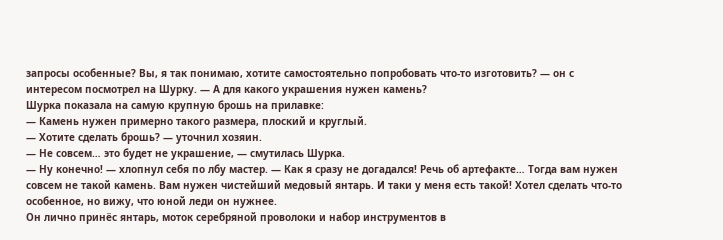запросы особенные? Вы, я так понимаю, хотите самостоятельно попробовать что-то изготовить? — он с интересом посмотрел на Шурку. — А для какого украшения нужен камень?
Шурка показала на самую крупную брошь на прилавке:
— Камень нужен примерно такого размера, плоский и круглый.
— Хотите сделать брошь? — уточнил хозяин.
— Не совсем… это будет не украшение, — смутилась Шурка.
— Ну конечно! — хлопнул себя по лбу мастер. — Как я сразу не догадался! Речь об артефакте… Тогда вам нужен совсем не такой камень. Вам нужен чистейший медовый янтарь. И таки у меня есть такой! Хотел сделать что-то особенное, но вижу, что юной леди он нужнее.
Он лично принёс янтарь, моток серебряной проволоки и набор инструментов в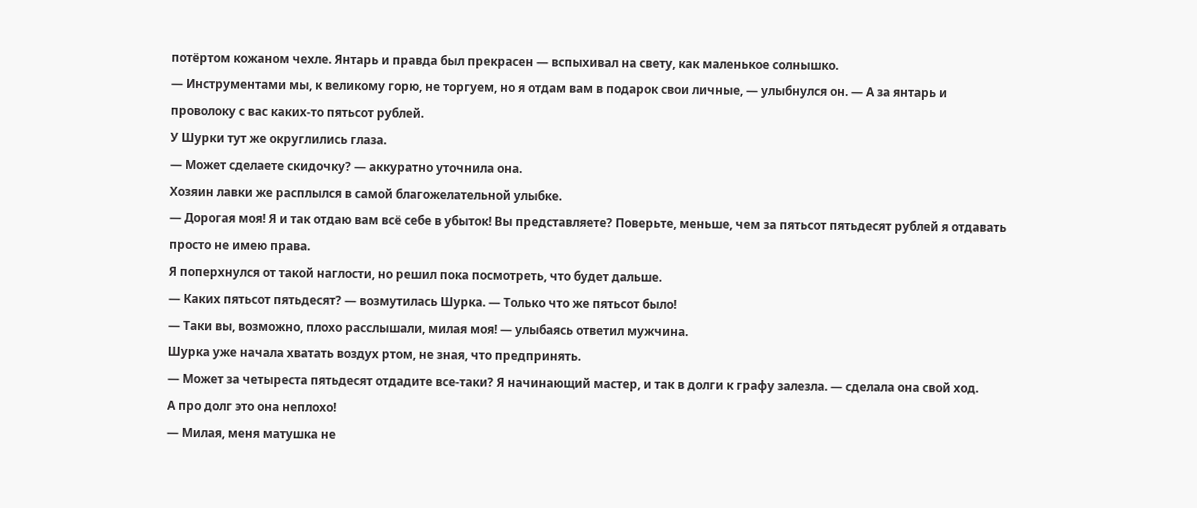потёртом кожаном чехле. Янтарь и правда был прекрасен — вспыхивал на свету, как маленькое солнышко.
— Инструментами мы, к великому горю, не торгуем, но я отдам вам в подарок свои личные, — улыбнулся он. — А за янтарь и проволоку с вас каких-то пятьсот рублей.
У Шурки тут же округлились глаза.
— Может сделаете скидочку? — аккуратно уточнила она.
Хозяин лавки же расплылся в самой благожелательной улыбке.
— Дорогая моя! Я и так отдаю вам всё себе в убыток! Вы представляете? Поверьте, меньше, чем за пятьсот пятьдесят рублей я отдавать просто не имею права.
Я поперхнулся от такой наглости, но решил пока посмотреть, что будет дальше.
— Каких пятьсот пятьдесят? — возмутилась Шурка. — Только что же пятьсот было!
— Таки вы, возможно, плохо расслышали, милая моя! — улыбаясь ответил мужчина.
Шурка уже начала хватать воздух ртом, не зная, что предпринять.
— Может за четыреста пятьдесят отдадите все-таки? Я начинающий мастер, и так в долги к графу залезла. — сделала она свой ход.
А про долг это она неплохо!
— Милая, меня матушка не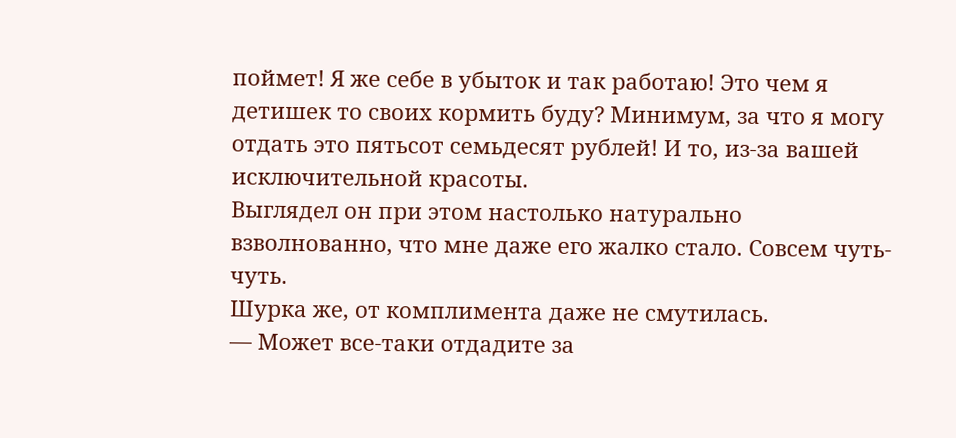поймет! Я же себе в убыток и так работаю! Это чем я детишек то своих кормить буду? Минимум, за что я могу отдать это пятьсот семьдесят рублей! И то, из-за вашей исключительной красоты.
Выглядел он при этом настолько натурально взволнованно, что мне даже его жалко стало. Совсем чуть-чуть.
Шурка же, от комплимента даже не смутилась.
— Может все-таки отдадите за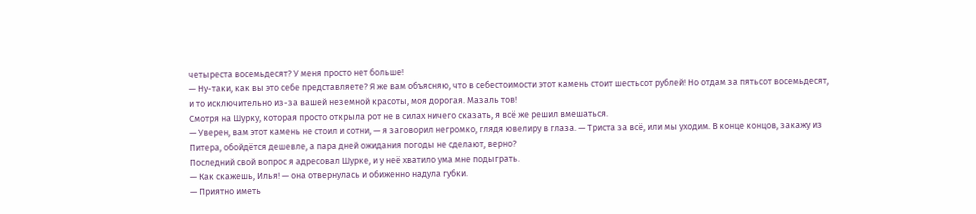четыреста восемьдесят? У меня просто нет больше!
— Ну-таки, как вы это себе представляете? Я же вам объясняю, что в себестоимости этот камень стоит шестьсот рублей! Но отдам за пятьсот восемьдесят, и то исключительно из-за вашей неземной красоты, моя дорогая. Мазаль тов!
Смотря на Шурку, которая просто открыла рот не в силах ничего сказать, я всё же решил вмешаться.
— Уверен, вам этот камень не стоил и сотни, — я заговорил негромко, глядя ювелиру в глаза. — Триста за всё, или мы уходим. В конце концов, закажу из Питера, обойдётся дешевле, а пара дней ожидания погоды не сделают, верно?
Последний свой вопрос я адресовал Шурке, и у неё хватило ума мне подыграть.
— Как скажешь, Илья! — она отвернулась и обиженно надула губки.
— Приятно иметь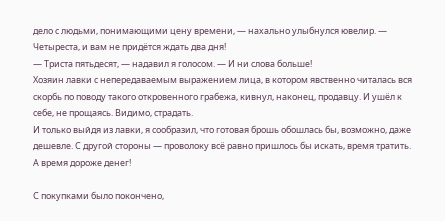дело с людьми, понимающими цену времени, — нахально улыбнулся ювелир. — Четыреста, и вам не придётся ждать два дня!
— Триста пятьдесят, — надавил я голосом. — И ни слова больше!
Хозяин лавки с непередаваемым выражением лица, в котором явственно читалась вся скорбь по поводу такого откровенного грабежа, кивнул, наконец, продавцу. И ушёл к себе, не прощаясь. Видимо, страдать.
И только выйдя из лавки, я сообразил, что готовая брошь обошлась бы, возможно, даже дешевле. С другой стороны — проволоку всё равно пришлось бы искать, время тратить. А время дороже денег!

С покупками было покончено,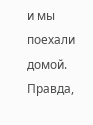и мы поехали домой. Правда,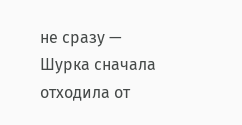не сразу — Шурка сначала отходила от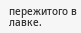пережитого в лавке.